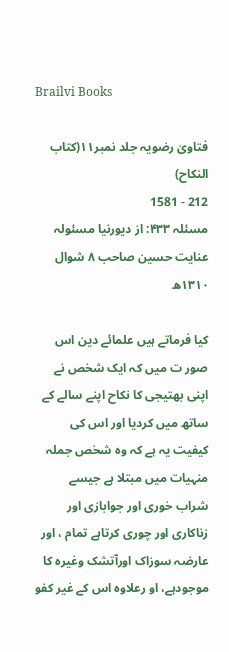Brailvi Books

فتاویٰ رضویہ جلد نمبر۱۱(کتاب النکاح)
212 - 1581
مسئلہ ۴۳۳: از دیورنیا مسئولہ عنایت حسین صاحب ۸ شوال ۱۳۱۰ھ

کیا فرماتے ہیں علمائے دین اس صور ت میں کہ ایک شخص نے اپنی بھتیجی کا نکاح اپنے سالے کے ساتھ میں کردیا اور اس کی کیفیت یہ ہے کہ وہ شخص جملہ منہیات میں مبتلا ہے جیسے شراب خوری اور جوابازی اور زناکاری اور چوری کرتاہے تمام ، اور عارضہ سوزاک اورآتشک وغیرہ کا موجودہے، او رعلاوہ اس کے غیر کفو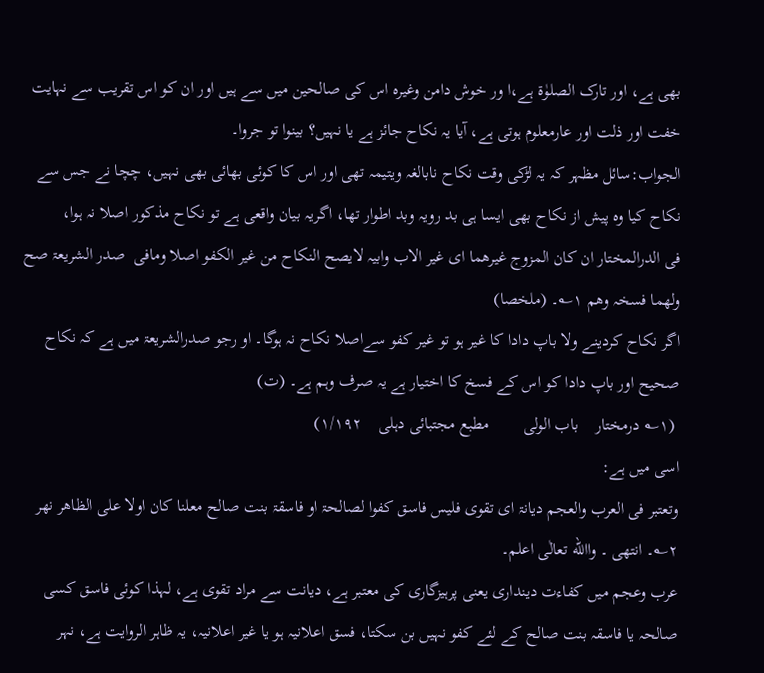بھی ہے، اور تارک الصلوٰۃ ہے،ا ور خوش دامن وغیرہ اس کی صالحین میں سے ہیں اور ان کو اس تقریب سے نہایت خفت اور ذلت اور عارمعلوم ہوتی ہے، آیا یہ نکاح جائز ہے یا نہیں؟ بینوا تو جروا۔
الجواب:سائل مظہر کہ یہ لڑکی وقت نکاح نابالغہ ویتیمہ تھی اور اس کا کوئی بھائی بھی نہیں، چچا نے جس سے نکاح کیا وہ پیش از نکاح بھی ایسا ہی بد رویہ وبد اطوار تھا، اگریہ بیان واقعی ہے تو نکاح مذکور اصلا نہ ہوا،
فی الدرالمختار ان کان المزوج غیرھما ای غیر الاب وابیہ لایصح النکاح من غیر الکفو اصلا ومافی  صدر الشریعۃ صح ولھما فسخہ وھم ۱؎۔ (ملخصا)
اگر نکاح کردینے ولا باپ دادا کا غیر ہو تو غیر کفو سےاصلا نکاح نہ ہوگا۔ او رجو صدرالشریعۃ میں ہے کہ نکاح صحیح اور باپ دادا کو اس کے فسخ کا اختیار ہے یہ صرف وہم ہے۔ (ت)
 (۱؎ درمختار    باب الولی        مطبع مجتبائی دہلی    ۱/۱۹۲)
اسی میں ہے:
وتعتبر فی العرب والعجم دیانۃ ای تقوی فلیس فاسق کفوا لصالحۃ او فاسقۃ بنت صالح معلنا کان اولا علی الظاھر نھر ۲؎۔ انتھی ۔ واالله تعالٰی اعلم۔
عرب وعجم میں کفاءت دینداری یعنی پرہیزگاری کی معتبر ہے، دیانت سے مراد تقوی ہے، لہذا کوئی فاسق کسی صالحہ یا فاسقہ بنت صالح کے لئے کفو نہیں بن سکتا، فسق اعلانیہ ہو یا غیر اعلانیہ، یہ ظاہر الروایت ہے، نہر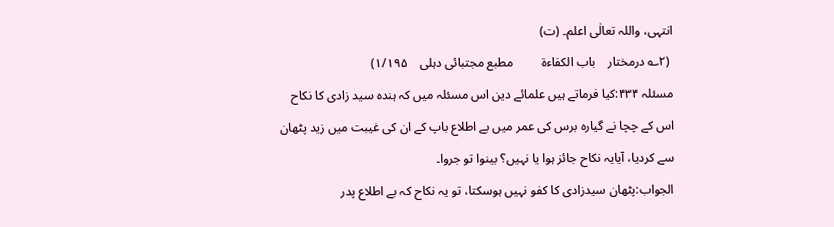انتہی، واللہ تعالٰی اعلم۔ (ت)
 (۲؎ درمختار    باب الکفاءۃ         مطبع مجتبائی دہلی    ۱/۱۹۵)
مسئلہ ۴۳۴:کیا فرماتے ہیں علمائے دین اس مسئلہ میں کہ ہندہ سید زادی کا نکاح اس کے چچا نے گیارہ برس کی عمر میں بے اطلاع باپ کے ان کی غیبت میں زید پٹھان سے کردیا، آیایہ نکاح جائز ہوا یا نہیں؟ بینوا تو جروا۔
الجواب:پٹھان سیدزادی کا کفو نہیں ہوسکتا، تو یہ نکاح کہ بے اطلاع پدر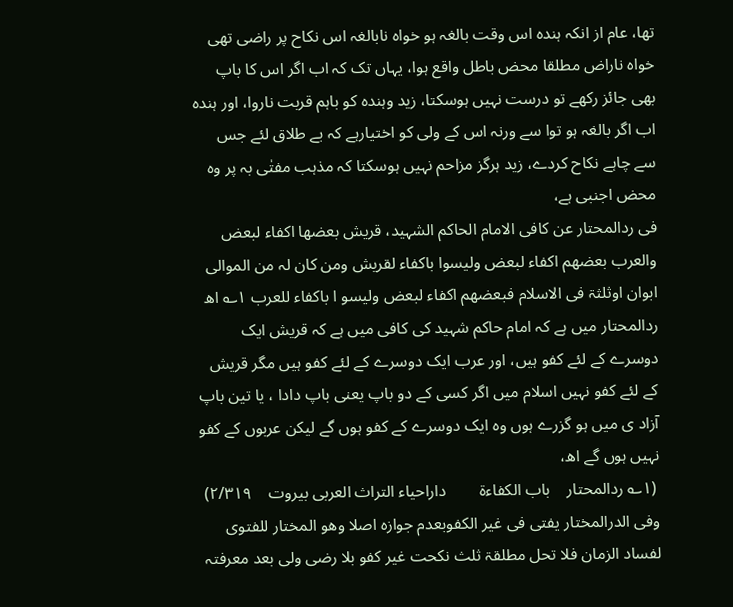تھا، عام از انکہ ہندہ اس وقت بالغہ ہو خواہ نابالغہ اس نکاح پر راضی تھی خواہ ناراض مطلقا محض باطل واقع ہوا، یہاں تک کہ اب اگر اس کا باپ بھی جائز رکھے تو درست نہیں ہوسکتا، زید وہندہ کو باہم قربت ناروا، اور ہندہ اب اگر بالغہ ہو توا سے ورنہ اس کے ولی کو اختیارہے کہ بے طلاق لئے جس سے چاہے نکاح کردے، زید ہرگز مزاحم نہیں ہوسکتا کہ مذہب مفتٰی بہ پر وہ محض اجنبی ہے،
فی ردالمحتار عن کافی الامام الحاکم الشہید، قریش بعضھا اکفاء لبعض والعرب بعضھم اکفاء لبعض ولیسوا باکفاء لقریش ومن کان لہ من الموالی ابوان اوثلثۃ فی الاسلام فبعضھم اکفاء لبعض ولیسو ا باکفاء للعرب ۱؎ اھ
ردالمحتار میں ہے کہ امام حاکم شہید کی کافی میں ہے کہ قریش ایک دوسرے کے لئے کفو ہیں، اور عرب ایک دوسرے کے لئے کفو ہیں مگر قریش کے لئے کفو نہیں اسلام میں اگر کسی کے دو باپ یعنی باپ دادا ، یا تین باپ آزاد ی میں ہو گزرے ہوں وہ ایک دوسرے کے کفو ہوں گے لیکن عربوں کے کفو نہیں ہوں گے اھ،
 (۱؎ ردالمحتار    باب الکفاءۃ        داراحیاء التراث العربی بیروت    ۲/۳۱۹)
وفی الدرالمختار یفتی فی غیر الکفوبعدم جوازہ اصلا وھو المختار للفتوی لفساد الزمان فلا تحل مطلقۃ ثلث نکحت غیر کفو بلا رضی ولی بعد معرفتہ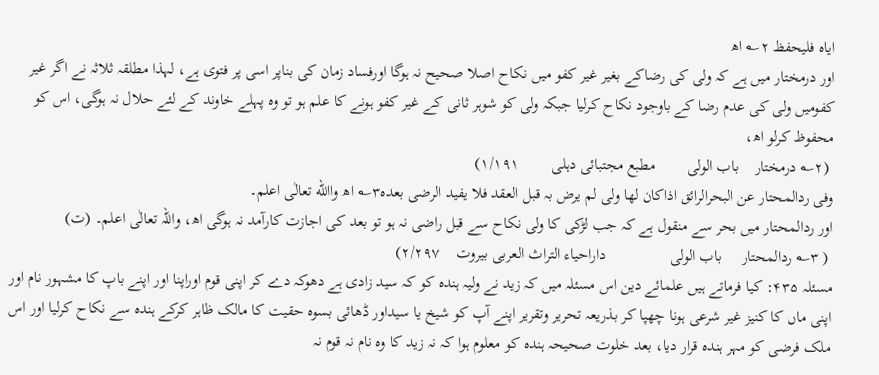ایاہ فلیحفظ ۲؎ اھ
اور درمختار میں ہے کہ ولی کی رضاکے بغیر غیر کفو میں نکاح اصلا صحیح نہ ہوگا اورفساد زمان کی بناپر اسی پر فتوی ہے، لہذا مطلقہ ثلاثہ نے اگر غیر کفومیں ولی کی عدم رضا کے باوجود نکاح کرلیا جبکہ ولی کو شوہر ثانی کے غیر کفو ہونے کا علم ہو تو وہ پہلے خاوند کے لئے حلال نہ ہوگی، اس کو محفوظ کرلو اھ،
 (۲؎ درمختار    باب الولی        مطبع مجتبائی دہلی        ۱/۱۹۱)
وفی ردالمحتار عن البحرالرائق اذاکان لھا ولی لم یرض بہ قبل العقد فلا یفید الرضی بعدہ۳؎ اھ واالله تعالٰی اعلم۔
اور ردالمحتار میں بحر سے منقول ہے کہ جب لڑکی کا ولی نکاح سے قبل راضی نہ ہو تو بعد کی اجازت کارآمد نہ ہوگی اھ، واللہ تعالٰی اعلم۔ (ت)
 ( ۳؎ ردالمحتار     باب الولی                داراحیاء التراث العربی بیروت    ۲/۲۹۷)
مسئلہ ۴۳۵: کیا فرماتے ہیں علمائے دین اس مسئلہ میں کہ زید نے ولیہ ہندہ کو کہ سید زادی ہے دھوکہ دے کر اپنی قوم اوراپنا اور اپنے باپ کا مشہور نام اور اپنی ماں کا کنیز غیر شرعی ہونا چھپا کر بذریعہ تحریر وتقریر اپنے آپ کو شیخ یا سیداور ڈھائی بسوہ حقیت کا مالک ظاہر کرکے ہندہ سے نکاح کرلیا اور اس ملک فرضی کو مہر ہندہ قرار دیا، بعد خلوت صحیحہ ہندہ کو معلوم ہوا کہ نہ زید کا وہ نام نہ قوم نہ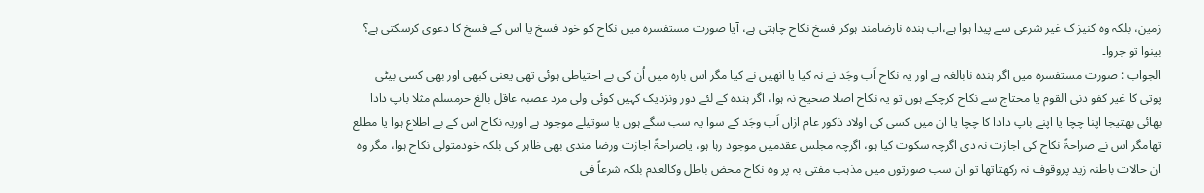زمین، بلکہ وہ کنیز ک غیر شرعی سے پیدا ہوا ہے،اب ہندہ نارضامند ہوکر فسخ نکاح چاہتی ہے، آیا صورت مستفسرہ میں نکاح کو خود فسخ یا اس کے فسخ کا دعوی کرسکتی ہے؟ بینوا تو جروا۔
الجواب : صورت مستفسرہ میں اگر ہندہ نابالغہ ہے اور یہ نکاح اَب وجَد نے نہ کیا یا انھیں نے کیا مگر اس بارہ میں اُن کی بے احتیاطی ہوئی تھی یعنی کبھی اور بھی کسی بیٹی پوتی کا غیر کفو دنی القوم یا محتاج سے نکاح کرچکے ہوں تو یہ نکاح اصلا صحیح نہ ہوا، اگر ہندہ کے لئے دور ونزدیک کہیں کوئی ولی مرد عصبہ عاقل بالغ حرمسلم مثلا باپ دادا بھائی بھتیجا اپنا چچا یا اپنے باپ دادا کا چچا یا ان میں کسی کی اولاد ذکور عام ازاں اَب وجَد کے سوا یہ سب سگے ہوں یا سوتیلے موجود ہے اوریہ نکاح اس کے بے اطلاع ہوا یا مطلع تھامگر اس نے صراحۃً نکاح کی اجازت نہ دی اگرچہ سکوت کیا ہو، اگرچہ مجلس عقدمیں موجود رہا ہو، یاصراحۃً اجازت ورضا مندی بھی ظاہر کی بلکہ خودمتولی نکاح ہوا، مگر وہ ان حالات باطنہ زید پروقوف نہ رکھتاتھا تو ان سب صورتوں میں مذہب مفتی بہ پر وہ نکاح محض باطل وکالعدم بلکہ شرعاً فی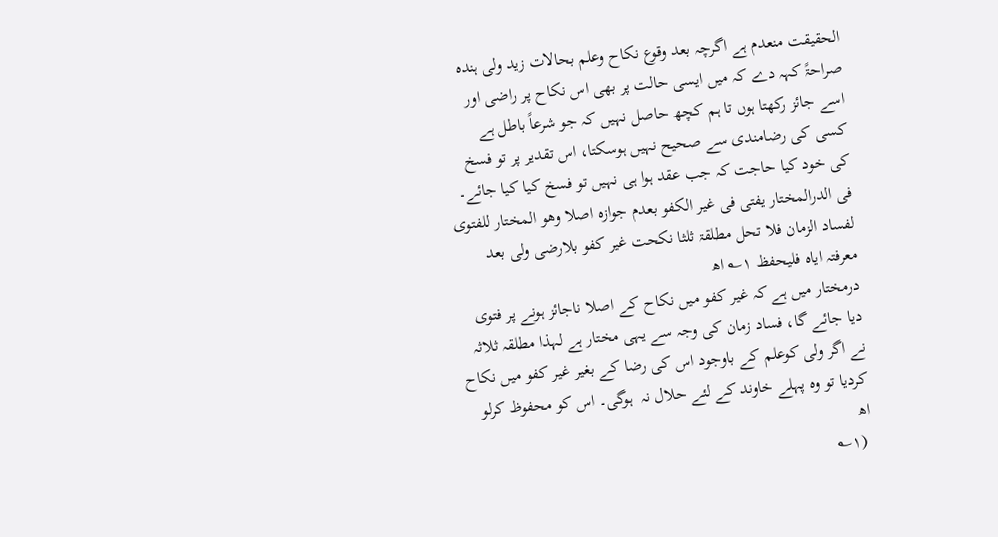الحقیقت منعدم ہے اگرچہ بعد وقوع نکاح وعلم بحالات زید ولی ہندہ صراحۃً کہہ دے کہ میں ایسی حالت پر بھی اس نکاح پر راضی اور اسے جائز رکھتا ہوں تا ہم کچھ حاصل نہیں کہ جو شرعاً باطل ہے کسی کی رضامندی سے صحیح نہیں ہوسکتا، اس تقدیر پر تو فسخ کی خود کیا حاجت کہ جب عقد ہوا ہی نہیں تو فسخ کیا کیا جائے۔
فی الدرالمختار یفتی فی غیر الکفو بعدم جوازہ اصلا وھو المختار للفتوی لفساد الزمان فلا تحل مطلقۃ ثلثا نکحت غیر کفو بلارضی ولی بعد معرفتہ ایاہ فلیحفظ ۱؎ اھ
درمختار میں ہے کہ غیر کفو میں نکاح کے اصلا ناجائز ہونے پر فتوی دیا جائے گا، فساد زمان کی وجہ سے یہی مختار ہے لہذا مطلقہ ثلاثہ نے اگر ولی کوعلم کے باوجود اس کی رضا کے بغیر غیر کفو میں نکاح کردیا تو وہ پہلے خاوند کے لئے حلال نہ  ہوگی۔ اس کو محفوظ کرلو اھ
 (۱؎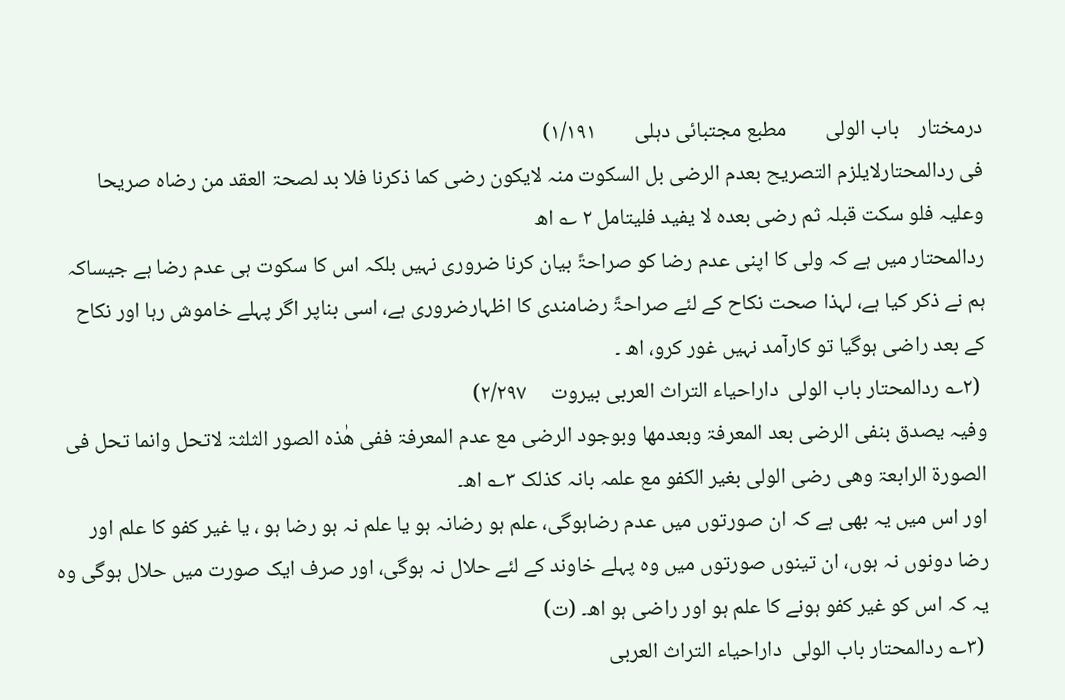درمختار    باب الولی        مطبع مجتبائی دہلی        ۱/۱۹۱)
فی ردالمحتارلایلزم التصریح بعدم الرضی بل السکوت منہ لایکون رضی کما ذکرنا فلا بد لصحۃ العقد من رضاہ صریحا وعلیہ فلو سکت قبلہ ثم رضی بعدہ لا یفید فلیتامل ۲ ؎ اھ
ردالمحتار میں ہے کہ ولی کا اپنی عدم رضا کو صراحۃً بیان کرنا ضروری نہیں بلکہ اس کا سکوت ہی عدم رضا ہے جیساکہ ہم نے ذکر کیا ہے، لہذا صحت نکاح کے لئے صراحۃً رضامندی کا اظہارضروری ہے، اسی بناپر اگر پہلے خاموش رہا اور نکاح کے بعد راضی ہوگیا تو کارآمد نہیں غور کرو، اھ ۔
 (۲؎ ردالمحتار باب الولی  داراحیاء التراث العربی بیروت     ۲/۲۹۷)
وفیہ یصدق بنفی الرضی بعد المعرفۃ وبعدمھا وبوجود الرضی مع عدم المعرفۃ ففی ھٰذہ الصور الثلثۃ لاتحل وانما تحل فی الصورۃ الرابعۃ وھی رضی الولی بغیر الکفو مع علمہ بانہ کذلک ۳؎ اھ۔
اور اس میں یہ بھی ہے کہ ان صورتوں میں عدم رضاہوگی، علم ہو رضانہ ہو یا علم نہ ہو رضا ہو ، یا غیر کفو کا علم اور رضا دونوں نہ ہوں، ان تینوں صورتوں میں وہ پہلے خاوند کے لئے حلال نہ ہوگی، اور صرف ایک صورت میں حلال ہوگی وہ یہ کہ اس کو غیر کفو ہونے کا علم ہو اور راضی ہو اھ۔ (ت)
 (۳؎ ردالمحتار باب الولی  داراحیاء التراث العربی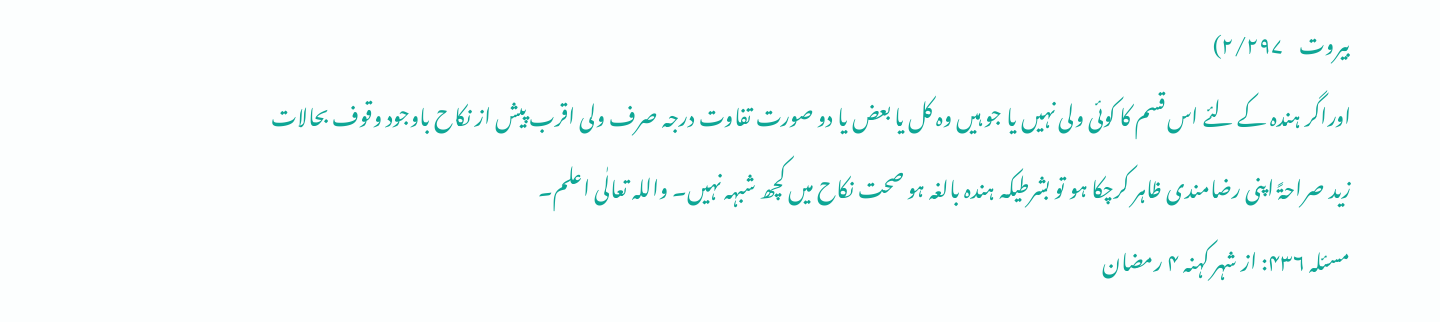بیروت    ۲/۲۹۷)
اوراگر ہندہ کے لئے اس قسم کا کوئی ولی نہیں یا جو ہیں وہ کل یا بعض یا دو صورت تفاوت درجہ صرف ولی اقرب پیش از نکاح باوجود وقوف بحالات زید صراحۃً اپنی رضامندی ظاہر کرچکا ہو تو بشرطیکہ ہندہ بالغہ ہو صحت نکاح میں کچھ شبہہ نہیں۔ واللہ تعالٰی اعلم۔
مسئلہ ۴۳۶: از شہر کہنہ ۴ رمضان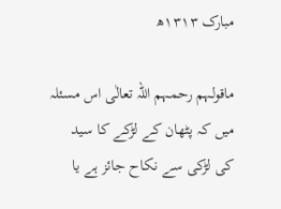مبارک ۱۳۱۳ھ

ماقولہم رحمہم اللہ تعالٰی اس مسئلہ میں کہ پٹھان کے لڑکے کا سید کی لڑکی سے نکاح جائز ہے یا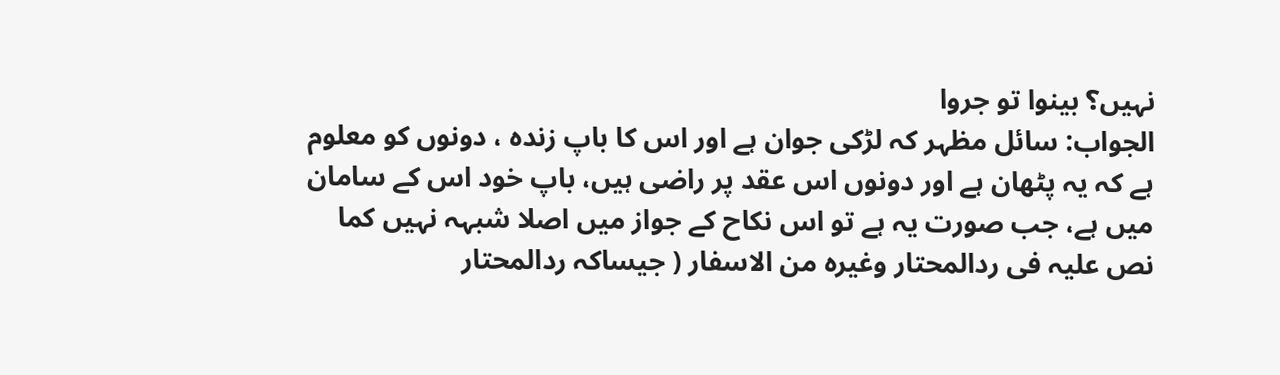نہیں؟ بینوا تو جروا
الجواب: سائل مظہر کہ لڑکی جوان ہے اور اس کا باپ زندہ ، دونوں کو معلوم ہے کہ یہ پٹھان ہے اور دونوں اس عقد پر راضی ہیں، باپ خود اس کے سامان میں ہے، جب صورت یہ ہے تو اس نکاح کے جواز میں اصلا شبہہ نہیں کما نص علیہ فی ردالمحتار وغیرہ من الاسفار ( جیساکہ ردالمحتار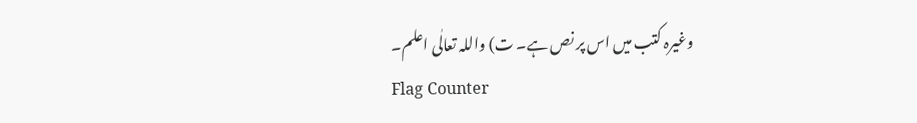وغیرہ کتب میں اس پر نص ہے۔ ت) واللہ تعالٰی اعلم۔
Flag Counter